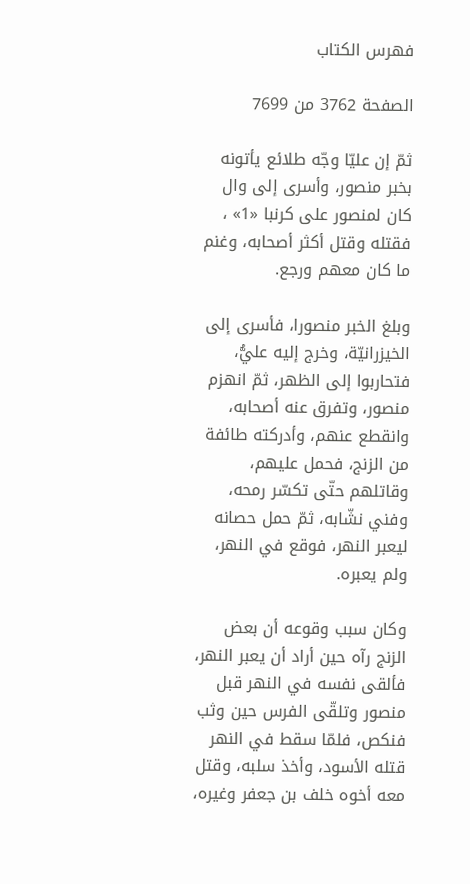فهرس الكتاب

الصفحة 3762 من 7699

ثمّ إن عليّا وجّه طلائع يأتونه بخبر منصور، وأسرى إلى وال كان لمنصور على كرنبا «1» ، فقتله وقتل أكثر أصحابه، وغنم ما كان معهم ورجع.

وبلغ الخبر منصورا، فأسرى إلى الخيزرانيّة، وخرج إليه عليُّ، فتحاربوا إلى الظهر، ثمّ انهزم منصور، وتفرق عنه أصحابه، وانقطع عنهم، وأدركته طائفة من الزنج، فحمل عليهم، وقاتلهم حتّى تكسّر رمحه، وفني نشّابه، ثمّ حمل حصانه ليعبر النهر، فوقع في النهر، ولم يعبره.

وكان سبب وقوعه أن بعض الزنج رآه حين أراد أن يعبر النهر، فألقى نفسه في النهر قبل منصور وتلقّى الفرس حين وثب فنكص، فلمّا سقط في النهر قتله الأسود، وأخذ سلبه، وقتل معه أخوه خلف بن جعفر وغيره،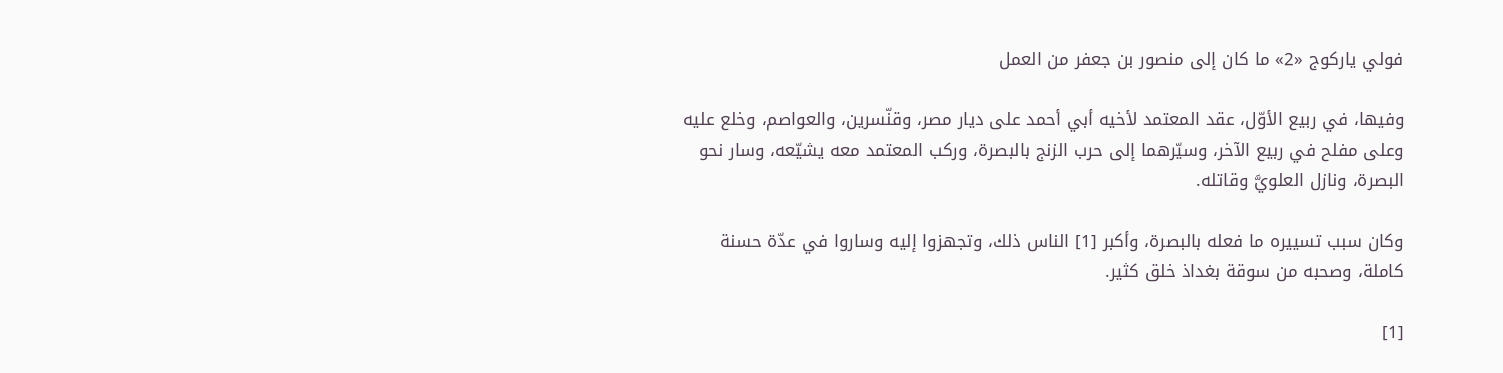فولي ياركوج «2» ما كان إلى منصور بن جعفر من العمل

وفيها، في ربيع الأوّل، عقد المعتمد لأخيه أبي أحمد على ديار مصر، وقنّسرين، والعواصم، وخلع عليه وعلى مفلح في ربيع الآخر، وسيّرهما إلى حرب الزنج بالبصرة، وركب المعتمد معه يشيّعه، وسار نحو البصرة، ونازل العلويَّ وقاتله.

وكان سبب تسييره ما فعله بالبصرة، وأكبر [1] الناس ذلك، وتجهزوا إليه وساروا في عدّة حسنة كاملة، وصحبه من سوقة بغداذ خلق كثير.

[1]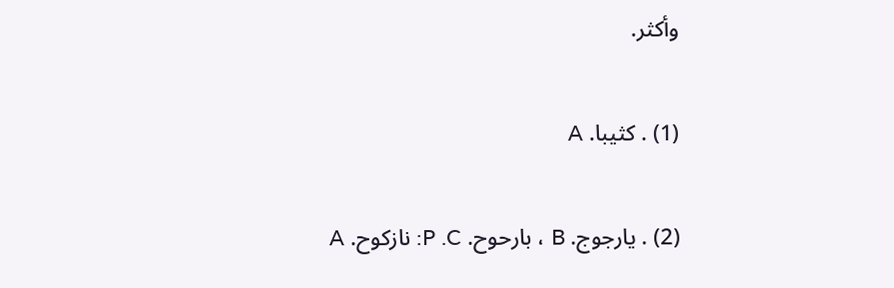وأكثر.

(1) . كثيبا. A

(2) . يارجوج. B ، بارحوح. P .C: نازكوح. A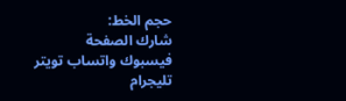حجم الخط:
شارك الصفحة
فيسبوك واتساب تويتر تليجرام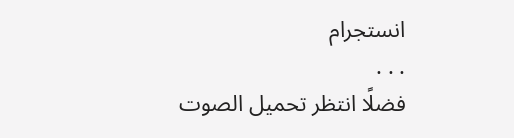انستجرام
. . .
فضلًا انتظر تحميل الصوت